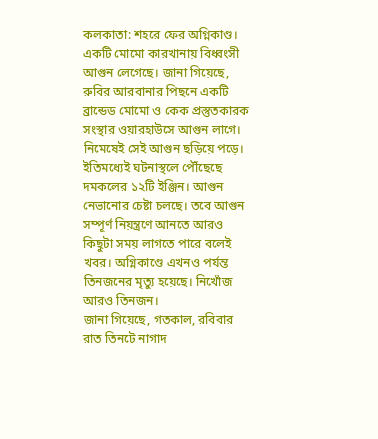কলকাতা: শহরে ফের অগ্নিকাণ্ড। একটি মোমো কারখানায় বিধ্বংসী আগুন লেগেছে। জানা গিয়েছে, রুবির আরবানার পিছনে একটি ব্রান্ডেড মোমো ও কেক প্রস্তুতকারক সংস্থার ওয়ারহাউসে আগুন লাগে। নিমেষেই সেই আগুন ছড়িয়ে পড়ে। ইতিমধ্যেই ঘটনাস্থলে পৌঁছেছে দমকলের ১২টি ইঞ্জিন। আগুন নেভানোর চেষ্টা চলছে। তবে আগুন সম্পূর্ণ নিয়ন্ত্রণে আনতে আরও কিছুটা সময় লাগতে পারে বলেই খবর। অগ্নিকাণ্ডে এখনও পর্যন্ত তিনজনের মৃত্যু হয়েছে। নিখোঁজ আরও তিনজন।
জানা গিয়েছে, গতকাল, রবিবার রাত তিনটে নাগাদ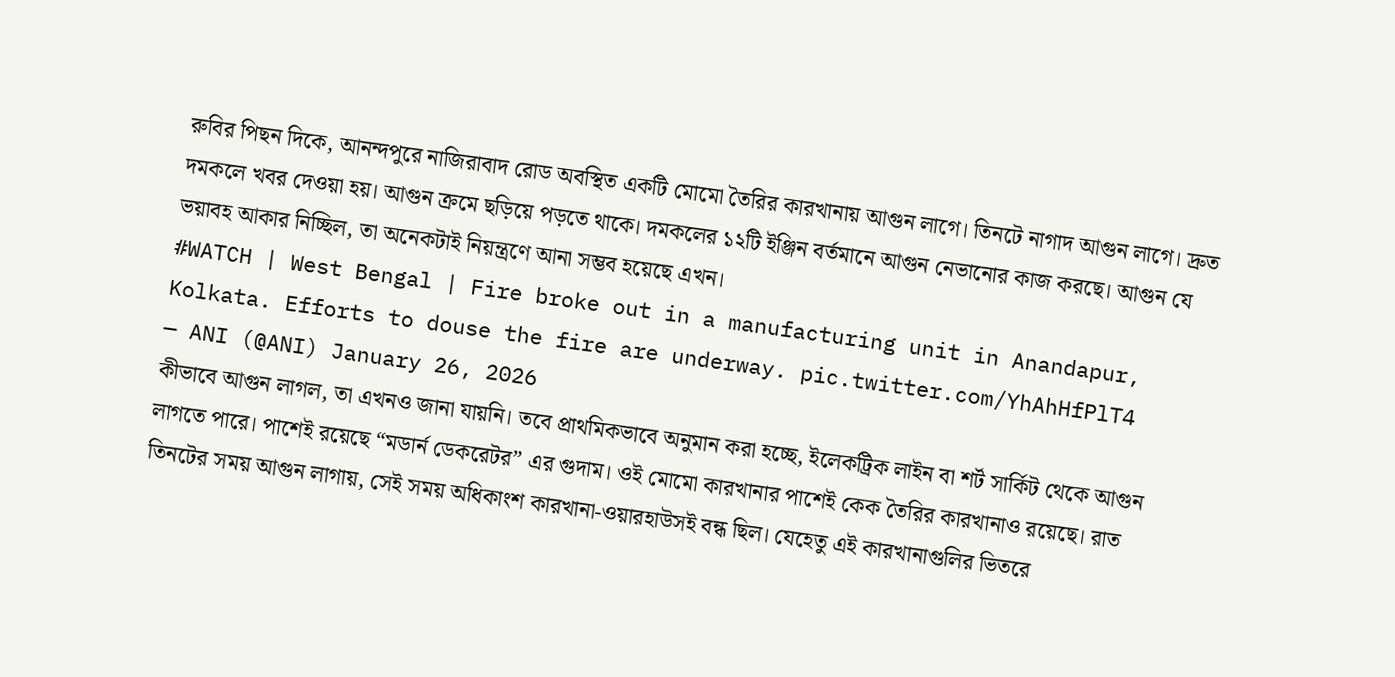রুবির পিছন দিকে, আনন্দপুরে নাজিরাবাদ রোড অবস্থিত একটি মোমো তৈরির কারখানায় আগুন লাগে। তিনটে নাগাদ আগুন লাগে। দ্রুত দমকলে খবর দেওয়া হয়। আগুন ক্রমে ছড়িয়ে পড়তে থাকে। দমকলের ১২টি ইঞ্জিন বর্তমানে আগুন নেভানোর কাজ করছে। আগুন যে ভয়াবহ আকার নিচ্ছিল, তা অনেকটাই নিয়ন্ত্রণে আনা সম্ভব হয়েছে এখন।
#WATCH | West Bengal | Fire broke out in a manufacturing unit in Anandapur, Kolkata. Efforts to douse the fire are underway. pic.twitter.com/YhAhHfPlT4
— ANI (@ANI) January 26, 2026
কীভাবে আগুন লাগল, তা এখনও জানা যায়নি। তবে প্রাথমিকভাবে অনুমান করা হচ্ছে, ইলেকট্রিক লাইন বা শর্ট সার্কিট থেকে আগুন লাগতে পারে। পাশেই রয়েছে “মডার্ন ডেকরেটর” এর গুদাম। ওই মোমো কারখানার পাশেই কেক তৈরির কারখানাও রয়েছে। রাত তিনটের সময় আগুন লাগায়, সেই সময় অধিকাংশ কারখানা-ওয়ারহাউসই বন্ধ ছিল। যেহেতু এই কারখানাগুলির ভিতরে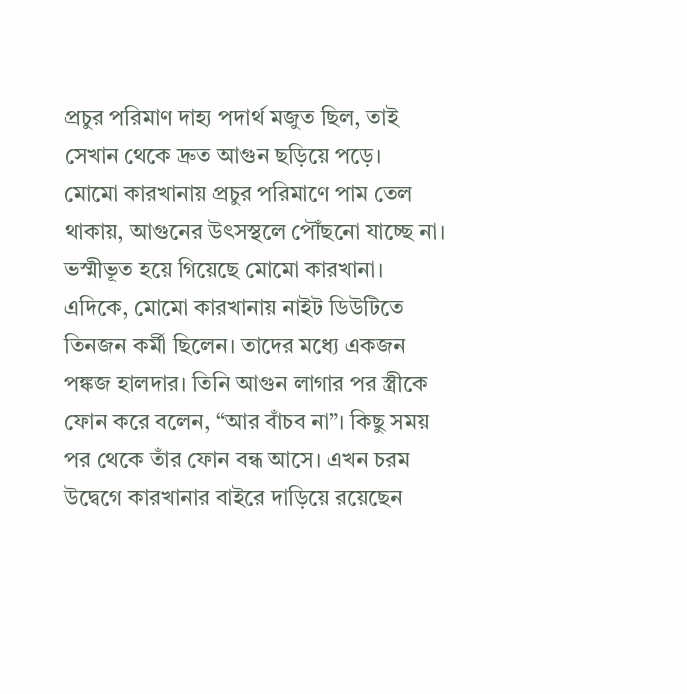প্রচুর পরিমাণ দাহ্য পদার্থ মজুত ছিল, তাই সেখান থেকে দ্রুত আগুন ছড়িয়ে পড়ে।
মোমো কারখানায় প্রচুর পরিমাণে পাম তেল থাকায়, আগুনের উৎসস্থলে পৌঁছনো যাচ্ছে না। ভস্মীভূত হয়ে গিয়েছে মোমো কারখানা।
এদিকে, মোমো কারখানায় নাইট ডিউটিতে তিনজন কর্মী ছিলেন। তাদের মধ্যে একজন পঙ্কজ হালদার। তিনি আগুন লাগার পর স্ত্রীকে ফোন করে বলেন, “আর বাঁচব না”। কিছু সময় পর থেকে তাঁর ফোন বন্ধ আসে। এখন চরম উদ্বেগে কারখানার বাইরে দাড়িয়ে রয়েছেন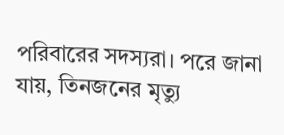পরিবারের সদস্যরা। পরে জানা যায়, তিনজনের মৃত্যু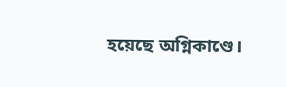হয়েছে অগ্নিকাণ্ডে।